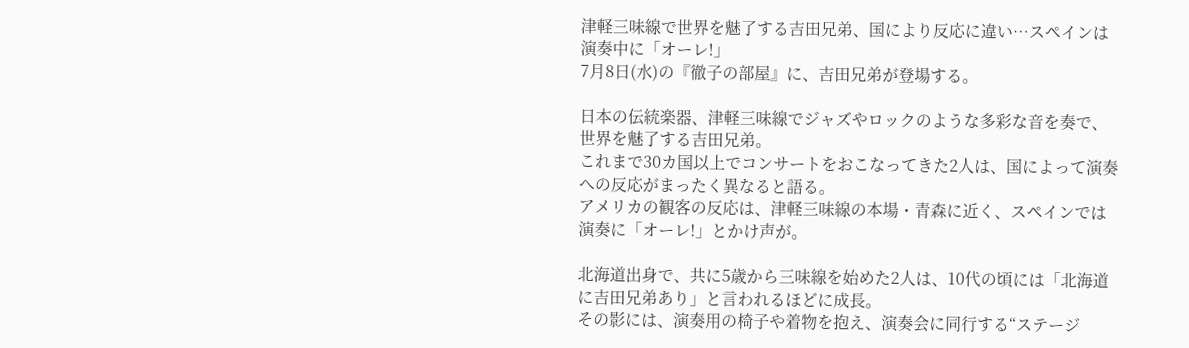津軽三味線で世界を魅了する吉田兄弟、国により反応に違い…スペインは演奏中に「オーレ!」
7月8日(水)の『徹子の部屋』に、吉田兄弟が登場する。

日本の伝統楽器、津軽三味線でジャズやロックのような多彩な音を奏で、世界を魅了する吉田兄弟。
これまで30カ国以上でコンサートをおこなってきた2人は、国によって演奏への反応がまったく異なると語る。
アメリカの観客の反応は、津軽三味線の本場・青森に近く、スペインでは演奏に「オーレ!」とかけ声が。

北海道出身で、共に5歳から三味線を始めた2人は、10代の頃には「北海道に吉田兄弟あり」と言われるほどに成長。
その影には、演奏用の椅子や着物を抱え、演奏会に同行する“ステージ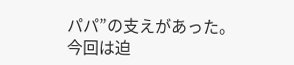パパ”の支えがあった。
今回は迫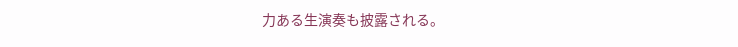力ある生演奏も披露される。